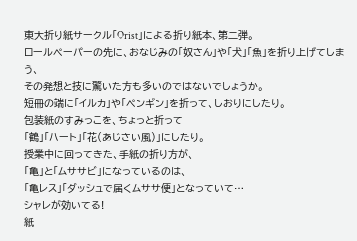東大折り紙サークル「Orist」による折り紙本、第二弾。
ロールペーパーの先に、おなじみの「奴さん」や「犬」「魚」を折り上げてしまう、
その発想と技に驚いた方も多いのではないでしょうか。
短冊の端に「イルカ」や「ペンギン」を折って、しおりにしたり。
包装紙のすみっこを、ちょっと折って
「鶴」「ハート」「花(あじさい風)」にしたり。
授業中に回ってきた、手紙の折り方が、
「亀」と「ムササビ」になっているのは、
「亀レス」「ダッシュで届くムササ便」となっていて…
シャレが効いてる!
紙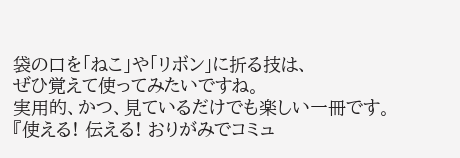袋の口を「ねこ」や「リボン」に折る技は、
ぜひ覚えて使ってみたいですね。
実用的、かつ、見ているだけでも楽しい一冊です。
『使える! 伝える! おりがみでコミュ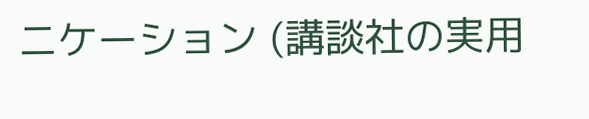ニケーション (講談社の実用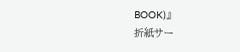BOOK)』
折紙サー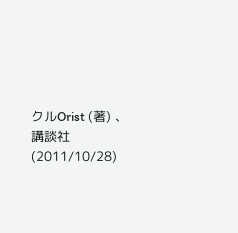クルOrist (著) 、講談社 (2011/10/28)